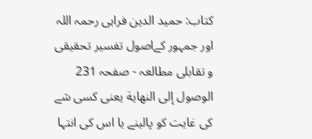کتاب: حمید الدین فراہی رحمہ اللہ اور جمہور کےاصول تفسیر تحقیقی و تقابلی مطالعہ - صفحہ 231
الوصول إلى النهاية یعنی کسی شے کی غایت کو پالینے يا اس کی انتہا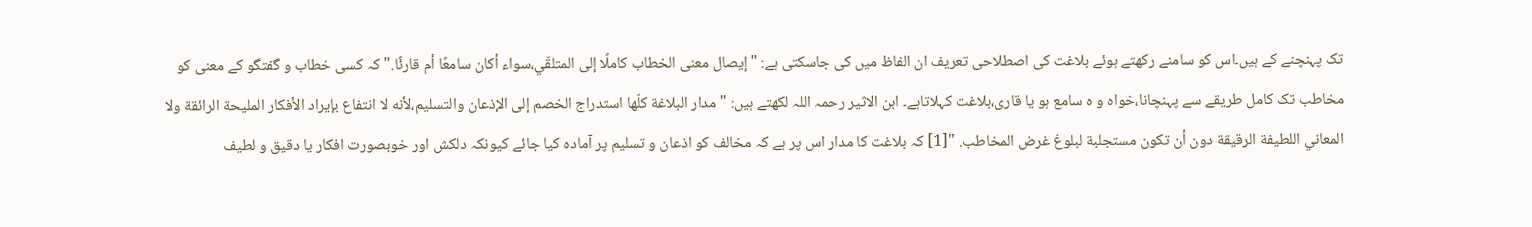تک پہنچنے کے ہیں۔اس کو سامنے رکھتے ہوئے بلاغت کی اصطلاحی تعریف ان الفاظ میں کی جاسکتی ہے: "إیصال معنی الخطاب کاملًا إلی المتلقّي،سواء أکان سامعًا أم قارئًا." کہ کسی خطاب و گفتگو کے معنی کو مخاطب تک کامل طریقے سے پہنچانا،خواہ و ہ سامع ہو یا قاری،بلاغت کہلاتاہے۔ ابن الاثیر رحمہ اللہ لکھتے ہیں: "مدار البلاغة كلّها استدراج الخصم إلى الإذعان والتسلیم،لأنه لا انتفاع بإیراد الأفکار المليحة الرائقة ولا المعاني اللطيفة الرقيقة دون أن تکون مستجلبة لبلوغ غرض المخاطب. "[1] کہ بلاغت کا مدار اس پر ہے کہ مخالف کو اذعان و تسلیم پر آمادہ کیا جائے کیونکہ دلکش اور خوبصورت افکار یا دقیق و لطیف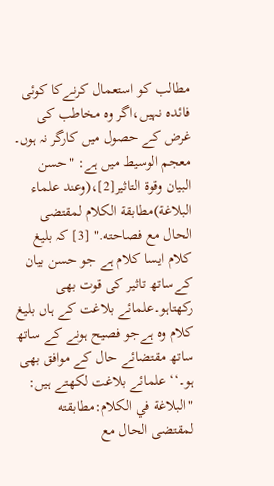مطالب کو استعمال کرنےکا کوئی فائدہ نہیں،اگر وہ مخاطب کی غرض کے حصول میں کارگر نہ ہوں۔ معجم الوسیط میں ہے: "حسن البیان وقوة التاثیر[2]،(وعند علماء البلاغة)مطابقة الکلام لمقتضی الحال مع فصاحته." [3] كہ بلیغ کلام ایسا کلام ہے جو حسن بیان کےساتھ تاثیر کی قوت بھی رکھتاہو۔علمائے بلاغت کے ہاں بلیغ کلام وہ ہےجو فصیح ہونے کے ساتھ ساتھ مقتضائے حال کے موافق بھی ہو۔‘‘ علمائے بلاغت لکھتے ہیں: "البلاغة في الکلام:مطابقته لمقتضی الحال مع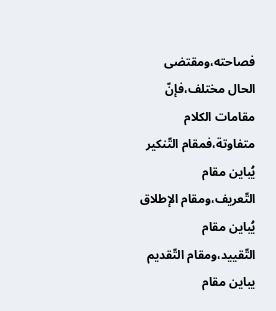فصاحته،ومقتضى الحال مختلف،فإنّ مقامات الکلام متفاوتة،فمقام التّنكير يُباين مقام التّعريف،ومقام الإطلاق يُباين مقام التّقييد،ومقام التّقدیم يباين مقام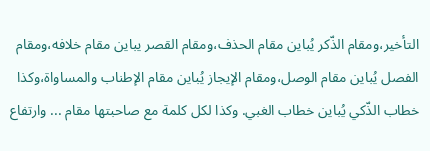التأخير،ومقام الذّکر يُباین مقام الحذف،ومقام القصر يباين مقام خلافه،ومقام الفصل يُباين مقام الوصل،ومقام الإيجاز يُباين مقام الإطناب والمساواة،وكذا خطاب الذّكي يُباين خطاب الغبي. وكذا لكل كلمة مع صاحبتها مقام ... وارتفاع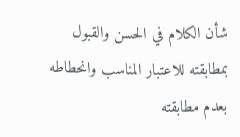شأن الكلام في الحسن والقبول بمطابقته للاعتبار المناسب وانحطاطه بعدم مطابقته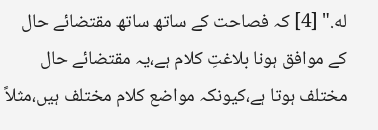له." [4] کہ فصاحت کے ساتھ ساتھ مقتضائے حال کے موافق ہونا بلاغتِ کلام ہے،یہ مقتضائے حال مختلف ہوتا ہے،کیونکہ مواضع کلام مختلف ہیں،مثلاً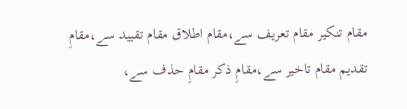مقام تنکیر مقام تعریف سے،مقام اطلاق مقام تقیید سے،مقامِ تقدیم مقام تاخیر سے،مقامِ ذکر مقامِ حذف سے،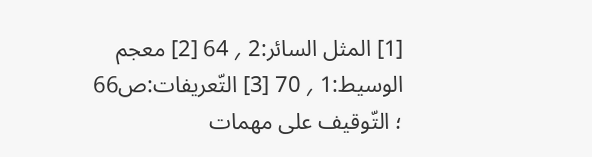[1] المثل السائر:2 ؍ 64 [2] معجم الوسيط:1 ؍ 70 [3] التّعريفات:ص66 ؛ التّوقيف على مهمات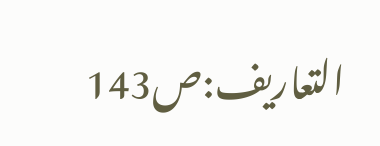التعاريف:ص143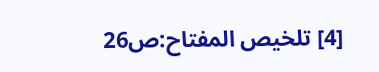[4] تلخيص المفتاح:ص26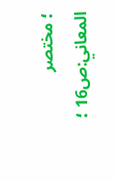؛ مختصر المعاني:ص16 ؛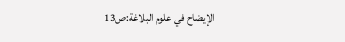الإيضاح في علوم البلاغة:ص13